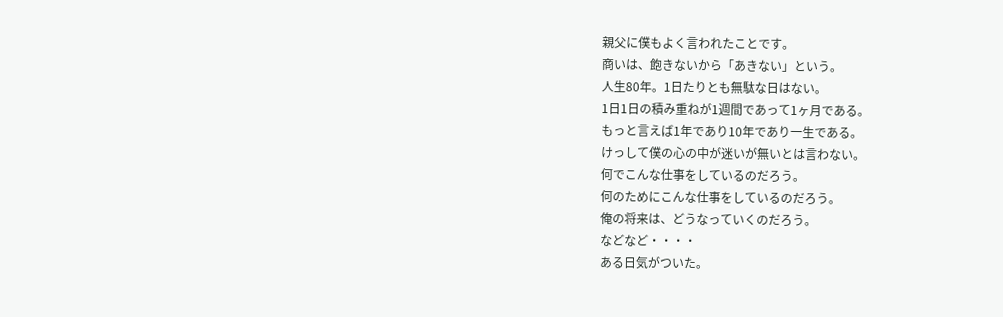親父に僕もよく言われたことです。
商いは、飽きないから「あきない」という。
人生80年。1日たりとも無駄な日はない。
1日1日の積み重ねが1週間であって1ヶ月である。
もっと言えば1年であり10年であり一生である。
けっして僕の心の中が迷いが無いとは言わない。
何でこんな仕事をしているのだろう。
何のためにこんな仕事をしているのだろう。
俺の将来は、どうなっていくのだろう。
などなど・・・・
ある日気がついた。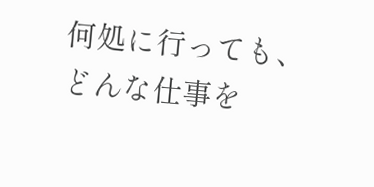何処に行っても、どんな仕事を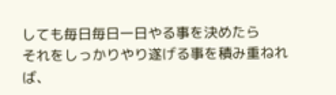しても毎日毎日一日やる事を決めたら
それをしっかりやり遂げる事を積み重ねれば、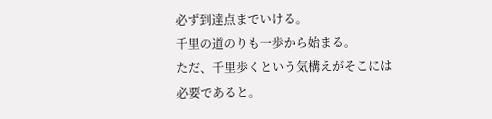必ず到達点までいける。
千里の道のりも一歩から始まる。
ただ、千里歩くという気構えがそこには必要であると。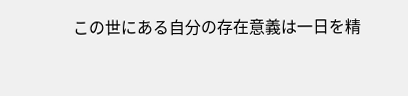この世にある自分の存在意義は一日を精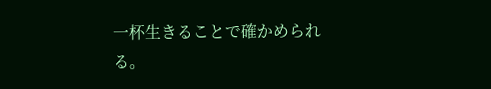一杯生きることで確かめられる。